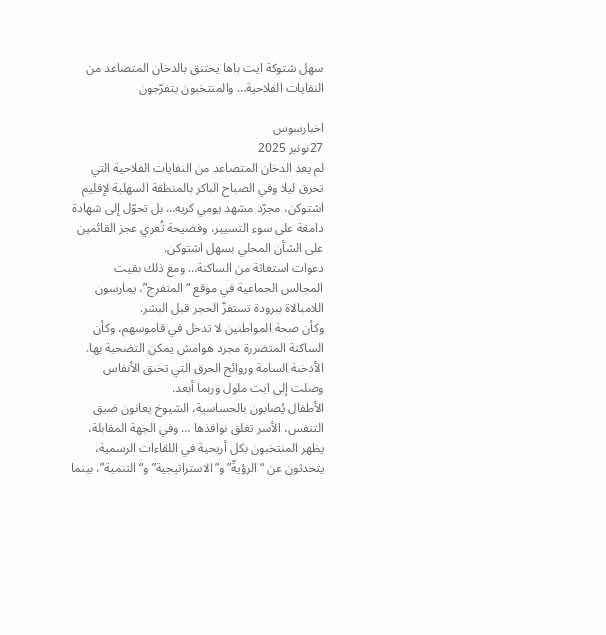سهل شتوكة ايت باها يختنق بالدخان المتصاعد من النفايات الفلاحية… والمنتخبون يتفرّجون

اخبارسوس
27نونبر 2025
لم يعد الدخان المتصاعد من النفايات الفلاحية التي تحرق ليلا وفي الصباح الباكر بالمنطقة السهلية لإقليم اشتوكن، مجرّد مشهد يومي كريه… بل تحوّل إلى شهادة دامغة على سوء التسيير، وفضيحة تُعري عجز القائمين على الشأن المحلي بسهل اشتوكن.
دعوات استغاثة من الساكنة… ومع ذلك بقيت المجالس الجماعية في موقع “المتفرج”، يمارسون اللامبالاة ببرودة تستفزّ الحجر قبل البشر.
وكأن صحة المواطنين لا تدخل في قاموسهم، وكأن الساكنة المتضررة مجرد هوامش يمكن التضحية بها.
الأدخنة السامة وروائح الحرق التي تخنق الأنفاس وصلت إلى ايت ملول وربما أبعد.
الأطفال يُصابون بالحساسية، الشيوخ يعانون ضيق التنفس، الأسر تغلق نوافذها … وفي الجهة المقابلة، يظهر المنتخبون بكل أريحية في اللقاءات الرسمية، يتحدثون عن “الرؤيةّ” و”الاستراتيجية” و“التنمية”، بينما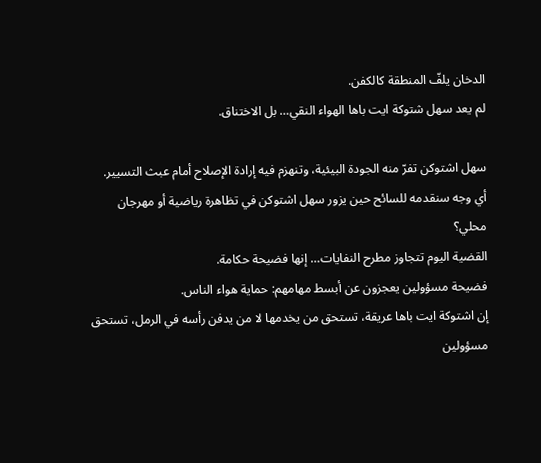الدخان يلفّ المنطقة كالكفن.
لم يعد سهل شتوكة ايت باها الهواء النقي… بل الاختناق.

سهل اشتوكن تفرّ منه الجودة البيئية، وتنهزم فيه إرادة الإصلاح أمام عبث التسيير.
أي وجه سنقدمه للسائح حين يزور سهل اشتوكن في تظاهرة رياضية أو مهرجان محلي؟
القضية اليوم تتجاوز مطرح النفايات… إنها فضيحة حكامة.
فضيحة مسؤولين يعجزون عن أبسط مهامهم: حماية هواء الناس.
إن اشتوكة ايت باها عريقة، تستحق من يخدمها لا من يدفن رأسه في الرمل، تستحق مسؤولين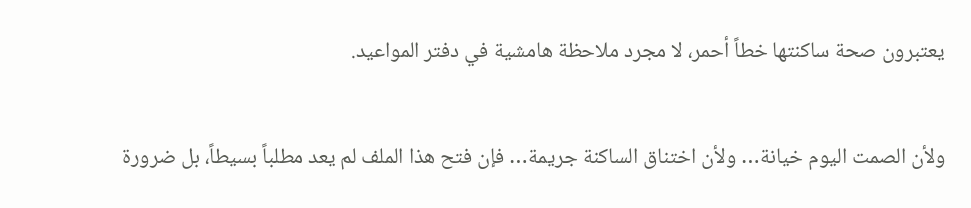يعتبرون صحة ساكنتها خطاً أحمر، لا مجرد ملاحظة هامشية في دفتر المواعيد.

ولأن الصمت اليوم خيانة… ولأن اختناق الساكنة جريمة… فإن فتح هذا الملف لم يعد مطلباً بسيطاً، بل ضرورة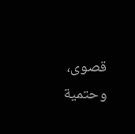قصوى، وحتمية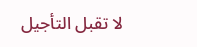لا تقبل التأجيل